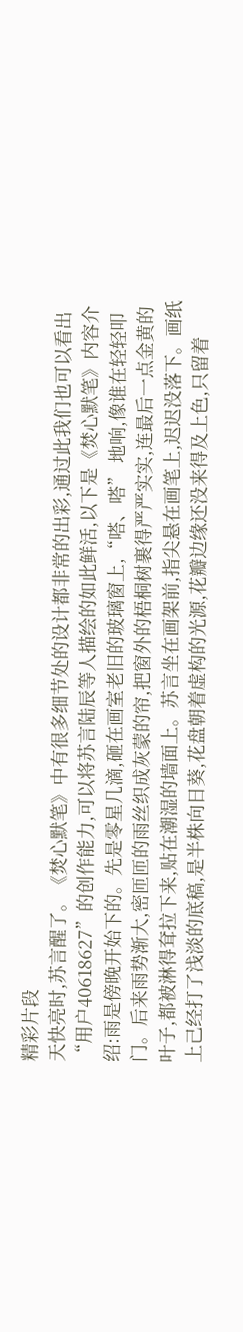精彩片段
天快亮时,苏言醒了。《焚心默笔》中有很多细节处的设计都非常的出彩,通过此我们也可以看出“用户40618627”的创作能力,可以将苏言陆辰等人描绘的如此鲜活,以下是《焚心默笔》内容介绍:雨是傍晚开始下的。先是零星几滴,砸在画室老旧的玻璃窗上,“嗒、嗒” 地响,像谁在轻轻叩门。后来雨势渐大,密匝匝的雨丝织成灰蒙的帘,把窗外的梧桐树裹得严严实实,连最后一点金黄的叶子,都被淋得耷拉下来,贴在潮湿的墙面上。苏言坐在画架前,指尖悬在画笔上,迟迟没落下。画纸上己经打了浅淡的底稿,是半株向日葵,花盘朝着虚构的光源,花瓣边缘还没来得及上色,只留着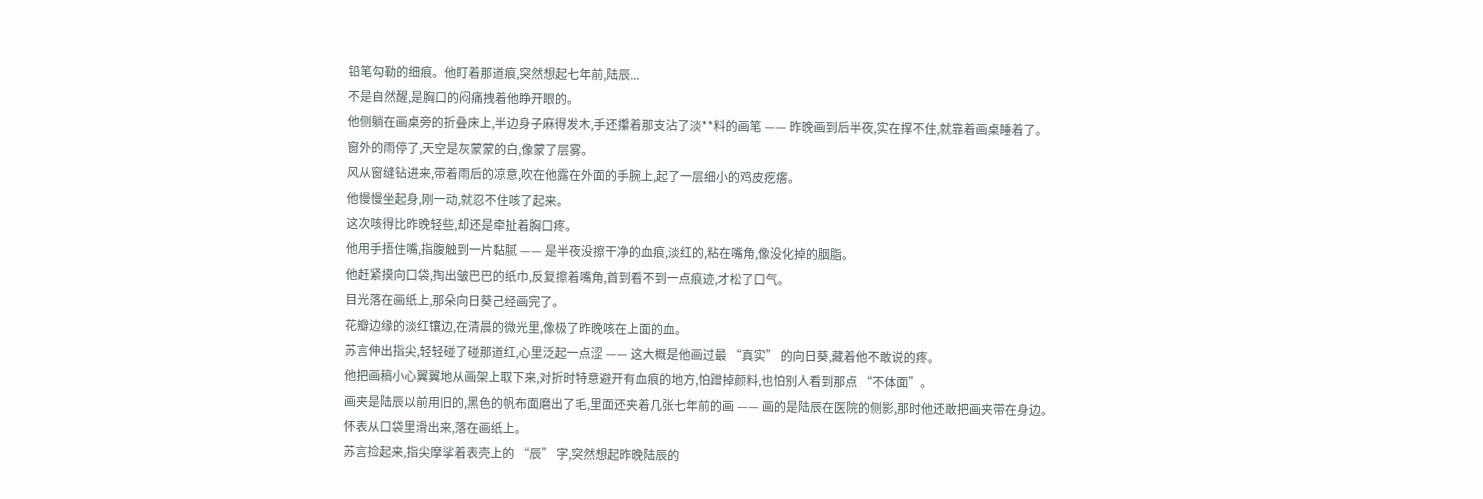铅笔勾勒的细痕。他盯着那道痕,突然想起七年前,陆辰...
不是自然醒,是胸口的闷痛拽着他睁开眼的。
他侧躺在画桌旁的折叠床上,半边身子麻得发木,手还攥着那支沾了淡**料的画笔 —— 昨晚画到后半夜,实在撑不住,就靠着画桌睡着了。
窗外的雨停了,天空是灰蒙蒙的白,像蒙了层雾。
风从窗缝钻进来,带着雨后的凉意,吹在他露在外面的手腕上,起了一层细小的鸡皮疙瘩。
他慢慢坐起身,刚一动,就忍不住咳了起来。
这次咳得比昨晚轻些,却还是牵扯着胸口疼。
他用手捂住嘴,指腹触到一片黏腻 —— 是半夜没擦干净的血痕,淡红的,粘在嘴角,像没化掉的胭脂。
他赶紧摸向口袋,掏出皱巴巴的纸巾,反复擦着嘴角,首到看不到一点痕迹,才松了口气。
目光落在画纸上,那朵向日葵己经画完了。
花瓣边缘的淡红镶边,在清晨的微光里,像极了昨晚咳在上面的血。
苏言伸出指尖,轻轻碰了碰那道红,心里泛起一点涩 —— 这大概是他画过最 “真实” 的向日葵,藏着他不敢说的疼。
他把画稿小心翼翼地从画架上取下来,对折时特意避开有血痕的地方,怕蹭掉颜料,也怕别人看到那点 “不体面”。
画夹是陆辰以前用旧的,黑色的帆布面磨出了毛,里面还夹着几张七年前的画 —— 画的是陆辰在医院的侧影,那时他还敢把画夹带在身边。
怀表从口袋里滑出来,落在画纸上。
苏言捡起来,指尖摩挲着表壳上的 “辰” 字,突然想起昨晚陆辰的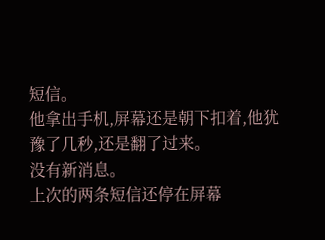短信。
他拿出手机,屏幕还是朝下扣着,他犹豫了几秒,还是翻了过来。
没有新消息。
上次的两条短信还停在屏幕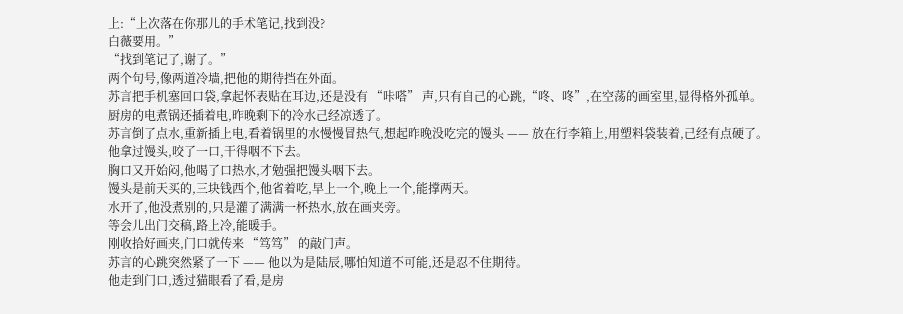上:“上次落在你那儿的手术笔记,找到没?
白薇要用。”
“找到笔记了,谢了。”
两个句号,像两道冷墙,把他的期待挡在外面。
苏言把手机塞回口袋,拿起怀表贴在耳边,还是没有 “咔嗒” 声,只有自己的心跳,“咚、咚”,在空荡的画室里,显得格外孤单。
厨房的电煮锅还插着电,昨晚剩下的冷水己经凉透了。
苏言倒了点水,重新插上电,看着锅里的水慢慢冒热气,想起昨晚没吃完的馒头 —— 放在行李箱上,用塑料袋装着,己经有点硬了。
他拿过馒头,咬了一口,干得咽不下去。
胸口又开始闷,他喝了口热水,才勉强把馒头咽下去。
馒头是前天买的,三块钱西个,他省着吃,早上一个,晚上一个,能撑两天。
水开了,他没煮别的,只是灌了满满一杯热水,放在画夹旁。
等会儿出门交稿,路上冷,能暖手。
刚收拾好画夹,门口就传来 “笃笃” 的敲门声。
苏言的心跳突然紧了一下 —— 他以为是陆辰,哪怕知道不可能,还是忍不住期待。
他走到门口,透过猫眼看了看,是房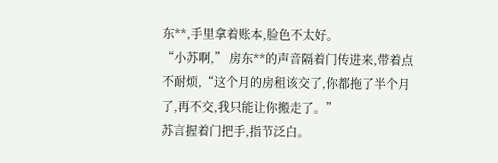东**,手里拿着账本,脸色不太好。
“小苏啊,” 房东**的声音隔着门传进来,带着点不耐烦,“这个月的房租该交了,你都拖了半个月了,再不交,我只能让你搬走了。”
苏言握着门把手,指节泛白。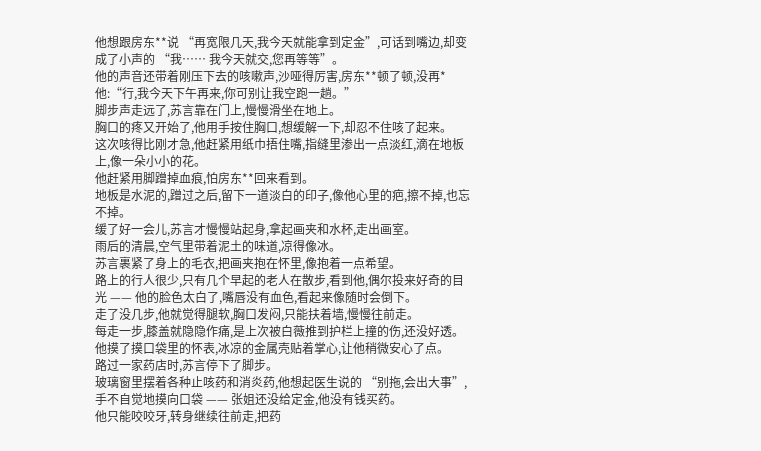他想跟房东**说 “再宽限几天,我今天就能拿到定金”,可话到嘴边,却变成了小声的 “我…… 我今天就交,您再等等”。
他的声音还带着刚压下去的咳嗽声,沙哑得厉害,房东**顿了顿,没再*他:“行,我今天下午再来,你可别让我空跑一趟。”
脚步声走远了,苏言靠在门上,慢慢滑坐在地上。
胸口的疼又开始了,他用手按住胸口,想缓解一下,却忍不住咳了起来。
这次咳得比刚才急,他赶紧用纸巾捂住嘴,指缝里渗出一点淡红,滴在地板上,像一朵小小的花。
他赶紧用脚蹭掉血痕,怕房东**回来看到。
地板是水泥的,蹭过之后,留下一道淡白的印子,像他心里的疤,擦不掉,也忘不掉。
缓了好一会儿,苏言才慢慢站起身,拿起画夹和水杯,走出画室。
雨后的清晨,空气里带着泥土的味道,凉得像冰。
苏言裹紧了身上的毛衣,把画夹抱在怀里,像抱着一点希望。
路上的行人很少,只有几个早起的老人在散步,看到他,偶尔投来好奇的目光 —— 他的脸色太白了,嘴唇没有血色,看起来像随时会倒下。
走了没几步,他就觉得腿软,胸口发闷,只能扶着墙,慢慢往前走。
每走一步,膝盖就隐隐作痛,是上次被白薇推到护栏上撞的伤,还没好透。
他摸了摸口袋里的怀表,冰凉的金属壳贴着掌心,让他稍微安心了点。
路过一家药店时,苏言停下了脚步。
玻璃窗里摆着各种止咳药和消炎药,他想起医生说的 “别拖,会出大事”,手不自觉地摸向口袋 —— 张姐还没给定金,他没有钱买药。
他只能咬咬牙,转身继续往前走,把药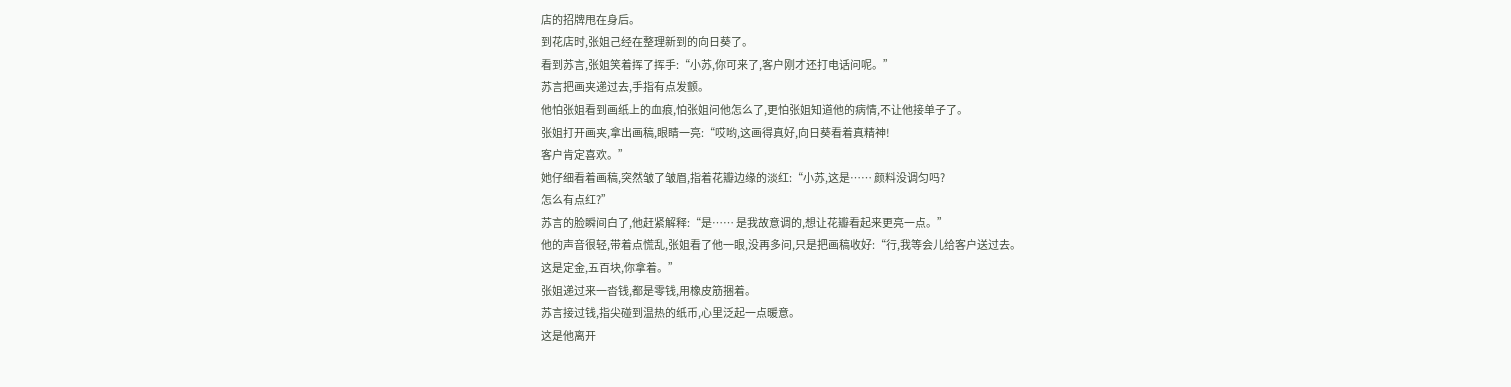店的招牌甩在身后。
到花店时,张姐己经在整理新到的向日葵了。
看到苏言,张姐笑着挥了挥手:“小苏,你可来了,客户刚才还打电话问呢。”
苏言把画夹递过去,手指有点发颤。
他怕张姐看到画纸上的血痕,怕张姐问他怎么了,更怕张姐知道他的病情,不让他接单子了。
张姐打开画夹,拿出画稿,眼睛一亮:“哎哟,这画得真好,向日葵看着真精神!
客户肯定喜欢。”
她仔细看着画稿,突然皱了皱眉,指着花瓣边缘的淡红:“小苏,这是…… 颜料没调匀吗?
怎么有点红?”
苏言的脸瞬间白了,他赶紧解释:“是…… 是我故意调的,想让花瓣看起来更亮一点。”
他的声音很轻,带着点慌乱,张姐看了他一眼,没再多问,只是把画稿收好:“行,我等会儿给客户送过去。
这是定金,五百块,你拿着。”
张姐递过来一沓钱,都是零钱,用橡皮筋捆着。
苏言接过钱,指尖碰到温热的纸币,心里泛起一点暖意。
这是他离开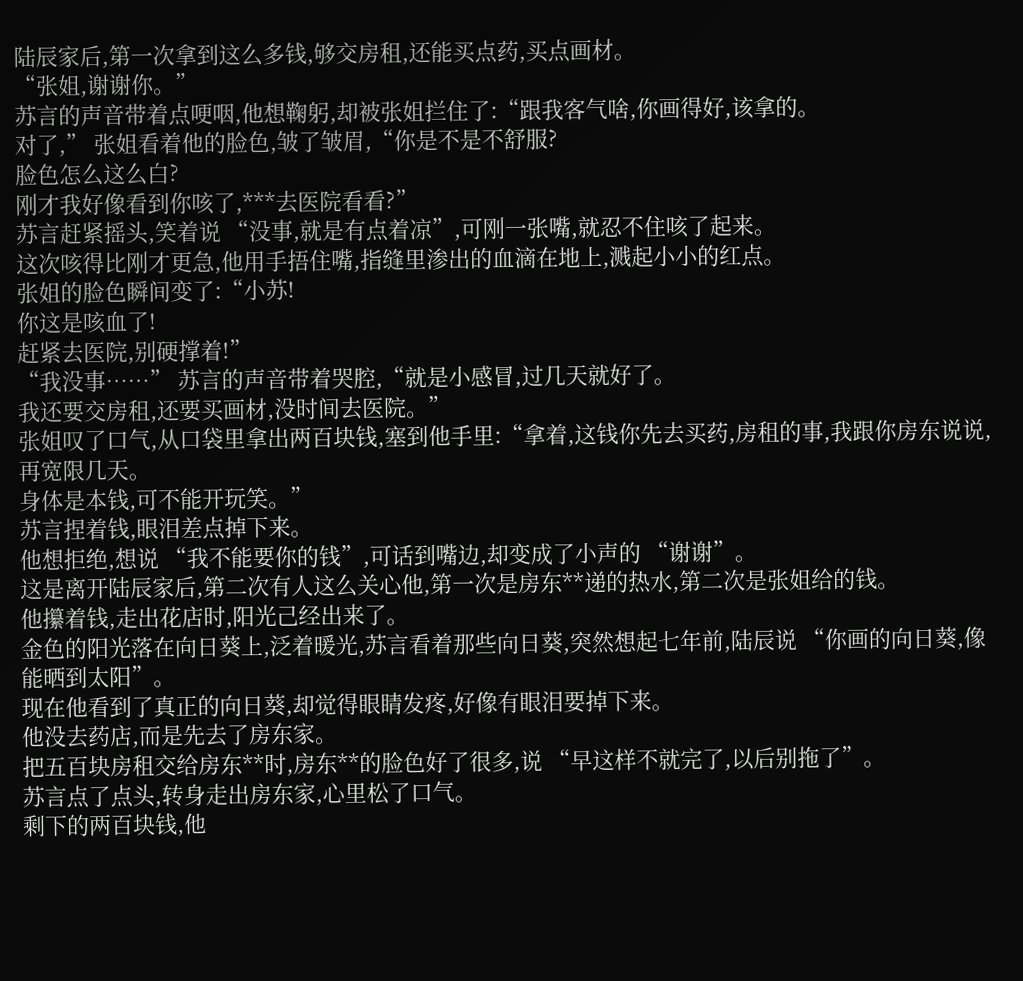陆辰家后,第一次拿到这么多钱,够交房租,还能买点药,买点画材。
“张姐,谢谢你。”
苏言的声音带着点哽咽,他想鞠躬,却被张姐拦住了:“跟我客气啥,你画得好,该拿的。
对了,” 张姐看着他的脸色,皱了皱眉,“你是不是不舒服?
脸色怎么这么白?
刚才我好像看到你咳了,***去医院看看?”
苏言赶紧摇头,笑着说 “没事,就是有点着凉”,可刚一张嘴,就忍不住咳了起来。
这次咳得比刚才更急,他用手捂住嘴,指缝里渗出的血滴在地上,溅起小小的红点。
张姐的脸色瞬间变了:“小苏!
你这是咳血了!
赶紧去医院,别硬撑着!”
“我没事……” 苏言的声音带着哭腔,“就是小感冒,过几天就好了。
我还要交房租,还要买画材,没时间去医院。”
张姐叹了口气,从口袋里拿出两百块钱,塞到他手里:“拿着,这钱你先去买药,房租的事,我跟你房东说说,再宽限几天。
身体是本钱,可不能开玩笑。”
苏言捏着钱,眼泪差点掉下来。
他想拒绝,想说 “我不能要你的钱”,可话到嘴边,却变成了小声的 “谢谢”。
这是离开陆辰家后,第二次有人这么关心他,第一次是房东**递的热水,第二次是张姐给的钱。
他攥着钱,走出花店时,阳光己经出来了。
金色的阳光落在向日葵上,泛着暖光,苏言看着那些向日葵,突然想起七年前,陆辰说 “你画的向日葵,像能晒到太阳”。
现在他看到了真正的向日葵,却觉得眼睛发疼,好像有眼泪要掉下来。
他没去药店,而是先去了房东家。
把五百块房租交给房东**时,房东**的脸色好了很多,说 “早这样不就完了,以后别拖了”。
苏言点了点头,转身走出房东家,心里松了口气。
剩下的两百块钱,他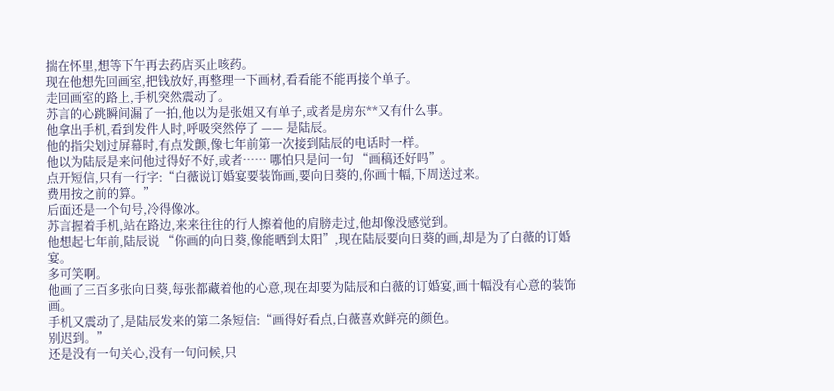揣在怀里,想等下午再去药店买止咳药。
现在他想先回画室,把钱放好,再整理一下画材,看看能不能再接个单子。
走回画室的路上,手机突然震动了。
苏言的心跳瞬间漏了一拍,他以为是张姐又有单子,或者是房东**又有什么事。
他拿出手机,看到发件人时,呼吸突然停了 —— 是陆辰。
他的指尖划过屏幕时,有点发颤,像七年前第一次接到陆辰的电话时一样。
他以为陆辰是来问他过得好不好,或者…… 哪怕只是问一句 “画稿还好吗”。
点开短信,只有一行字:“白薇说订婚宴要装饰画,要向日葵的,你画十幅,下周送过来。
费用按之前的算。”
后面还是一个句号,冷得像冰。
苏言握着手机,站在路边,来来往往的行人擦着他的肩膀走过,他却像没感觉到。
他想起七年前,陆辰说 “你画的向日葵,像能晒到太阳”,现在陆辰要向日葵的画,却是为了白薇的订婚宴。
多可笑啊。
他画了三百多张向日葵,每张都藏着他的心意,现在却要为陆辰和白薇的订婚宴,画十幅没有心意的装饰画。
手机又震动了,是陆辰发来的第二条短信:“画得好看点,白薇喜欢鲜亮的颜色。
别迟到。”
还是没有一句关心,没有一句问候,只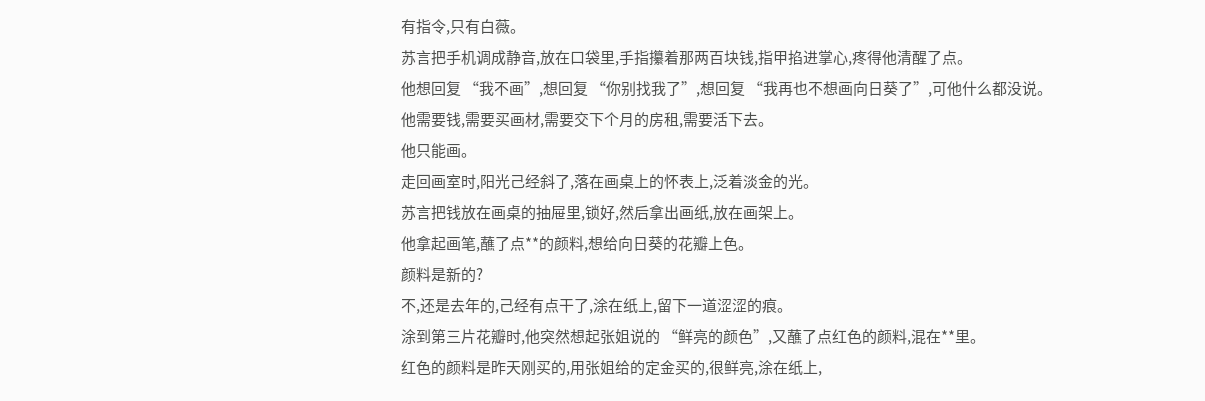有指令,只有白薇。
苏言把手机调成静音,放在口袋里,手指攥着那两百块钱,指甲掐进掌心,疼得他清醒了点。
他想回复 “我不画”,想回复 “你别找我了”,想回复 “我再也不想画向日葵了”,可他什么都没说。
他需要钱,需要买画材,需要交下个月的房租,需要活下去。
他只能画。
走回画室时,阳光己经斜了,落在画桌上的怀表上,泛着淡金的光。
苏言把钱放在画桌的抽屉里,锁好,然后拿出画纸,放在画架上。
他拿起画笔,蘸了点**的颜料,想给向日葵的花瓣上色。
颜料是新的?
不,还是去年的,己经有点干了,涂在纸上,留下一道涩涩的痕。
涂到第三片花瓣时,他突然想起张姐说的 “鲜亮的颜色”,又蘸了点红色的颜料,混在**里。
红色的颜料是昨天刚买的,用张姐给的定金买的,很鲜亮,涂在纸上,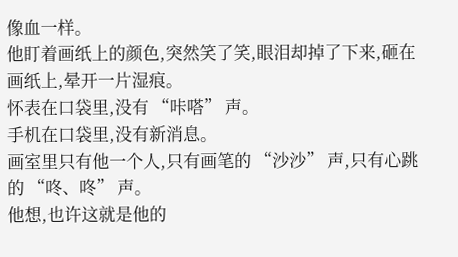像血一样。
他盯着画纸上的颜色,突然笑了笑,眼泪却掉了下来,砸在画纸上,晕开一片湿痕。
怀表在口袋里,没有 “咔嗒” 声。
手机在口袋里,没有新消息。
画室里只有他一个人,只有画笔的 “沙沙” 声,只有心跳的 “咚、咚” 声。
他想,也许这就是他的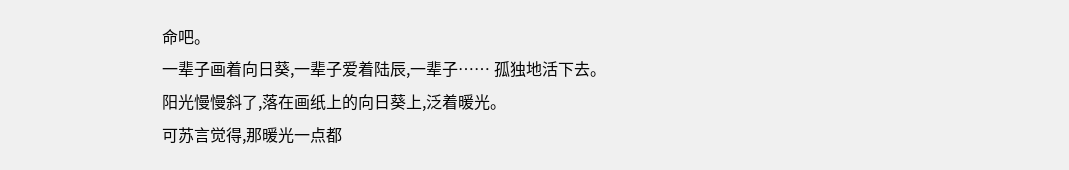命吧。
一辈子画着向日葵,一辈子爱着陆辰,一辈子…… 孤独地活下去。
阳光慢慢斜了,落在画纸上的向日葵上,泛着暖光。
可苏言觉得,那暖光一点都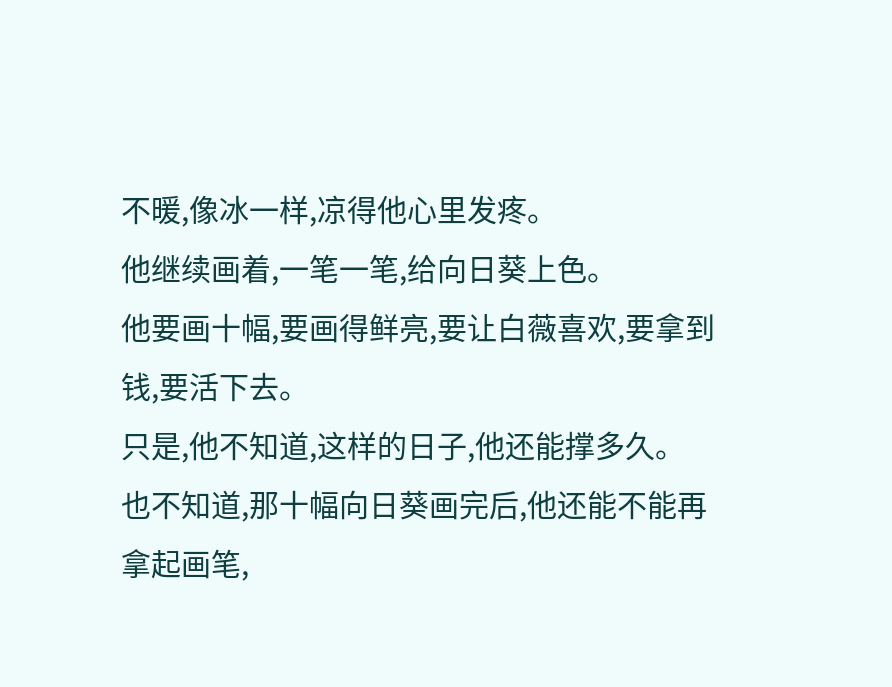不暖,像冰一样,凉得他心里发疼。
他继续画着,一笔一笔,给向日葵上色。
他要画十幅,要画得鲜亮,要让白薇喜欢,要拿到钱,要活下去。
只是,他不知道,这样的日子,他还能撑多久。
也不知道,那十幅向日葵画完后,他还能不能再拿起画笔,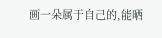画一朵属于自己的,能晒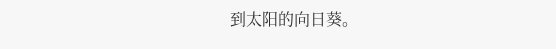到太阳的向日葵。